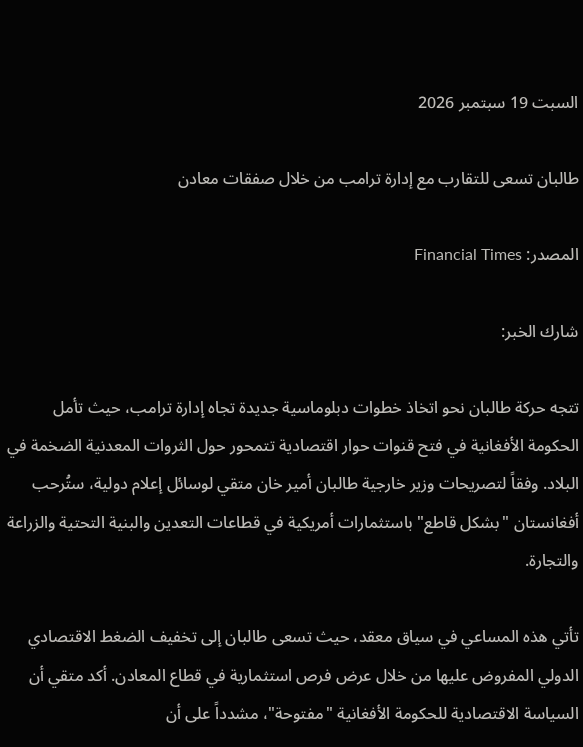السبت 19 سبتمبر 2026

طالبان تسعى للتقارب مع إدارة ترامب من خلال صفقات معادن

المصدر: Financial Times

شارك الخبر:

تتجه حركة طالبان نحو اتخاذ خطوات دبلوماسية جديدة تجاه إدارة ترامب، حيث تأمل الحكومة الأفغانية في فتح قنوات حوار اقتصادية تتمحور حول الثروات المعدنية الضخمة في البلاد. وفقاً لتصريحات وزير خارجية طالبان أمير خان متقي لوسائل إعلام دولية، ستُرحب أفغانستان "بشكل قاطع" باستثمارات أمريكية في قطاعات التعدين والبنية التحتية والزراعة والتجارة.

تأتي هذه المساعي في سياق معقد، حيث تسعى طالبان إلى تخفيف الضغط الاقتصادي الدولي المفروض عليها من خلال عرض فرص استثمارية في قطاع المعادن. أكد متقي أن السياسة الاقتصادية للحكومة الأفغانية "مفتوحة"، مشدداً على أن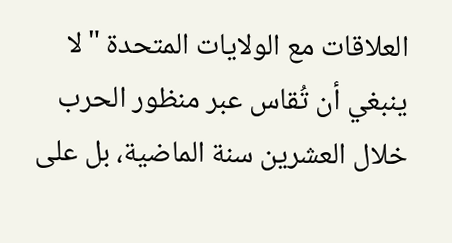العلاقات مع الولايات المتحدة "لا ينبغي أن تُقاس عبر منظور الحرب خلال العشرين سنة الماضية، بل على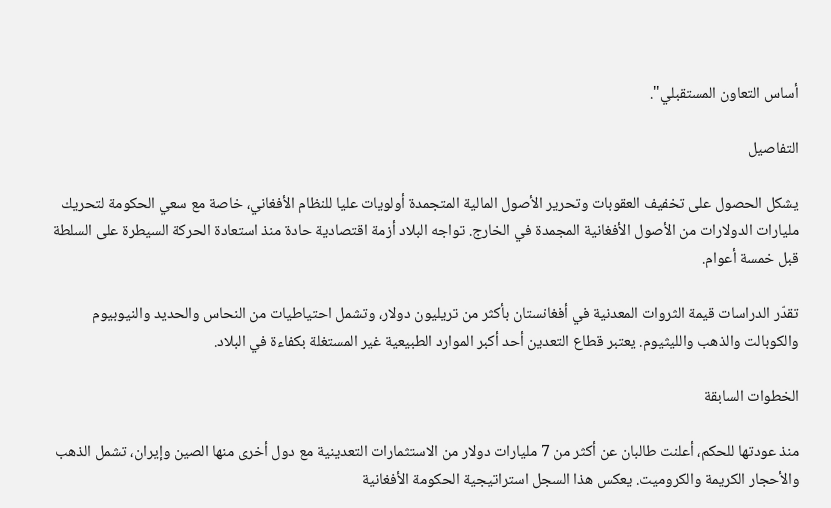أساس التعاون المستقبلي".

التفاصيل

يشكل الحصول على تخفيف العقوبات وتحرير الأصول المالية المتجمدة أولويات عليا للنظام الأفغاني، خاصة مع سعي الحكومة لتحريك مليارات الدولارات من الأصول الأفغانية المجمدة في الخارج. تواجه البلاد أزمة اقتصادية حادة منذ استعادة الحركة السيطرة على السلطة قبل خمسة أعوام.

تقدّر الدراسات قيمة الثروات المعدنية في أفغانستان بأكثر من تريليون دولار، وتشمل احتياطيات من النحاس والحديد والنيوبيوم والكوبالت والذهب والليثيوم. يعتبر قطاع التعدين أحد أكبر الموارد الطبيعية غير المستغلة بكفاءة في البلاد.

الخطوات السابقة

منذ عودتها للحكم، أعلنت طالبان عن أكثر من 7 مليارات دولار من الاستثمارات التعدينية مع دول أخرى منها الصين وإيران، تشمل الذهب والأحجار الكريمة والكروميت. يعكس هذا السجل استراتيجية الحكومة الأفغانية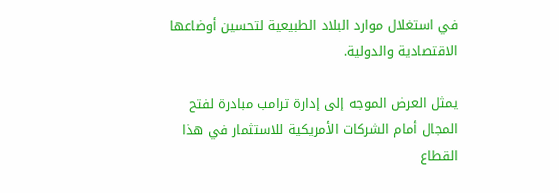في استغلال موارد البلاد الطبيعية لتحسين أوضاعها الاقتصادية والدولية.

يمثل العرض الموجه إلى إدارة ترامب مبادرة لفتح المجال أمام الشركات الأمريكية للاستثمار في هذا القطاع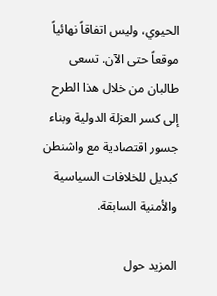الحيوي، وليس اتفاقاً نهائياً موقعاً حتى الآن. تسعى طالبان من خلال هذا الطرح إلى كسر العزلة الدولية وبناء جسور اقتصادية مع واشنطن كبديل للخلافات السياسية والأمنية السابقة.

المزيد حول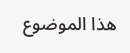هذا الموضوع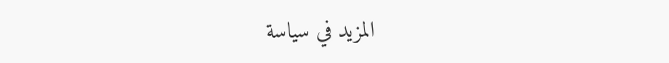المزيد في سياسة